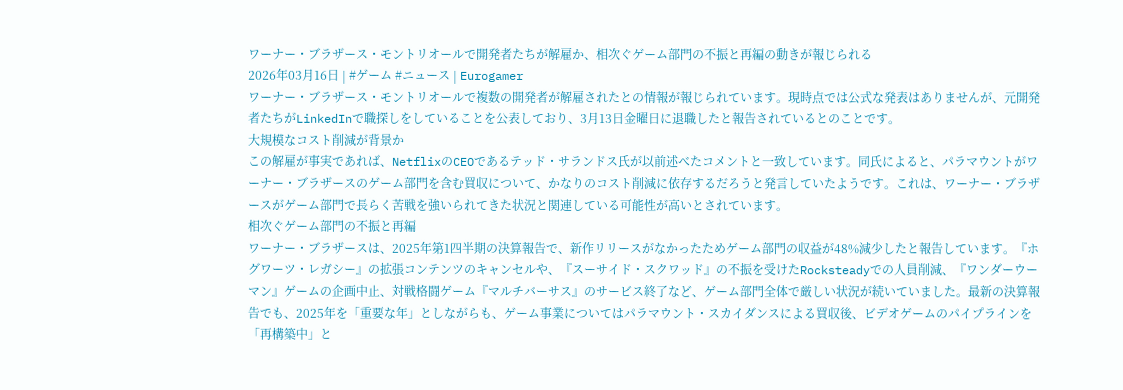ワーナー・ブラザース・モントリオールで開発者たちが解雇か、相次ぐゲーム部門の不振と再編の動きが報じられる
2026年03月16日 | #ゲーム #ニュース | Eurogamer
ワーナー・ブラザース・モントリオールで複数の開発者が解雇されたとの情報が報じられています。現時点では公式な発表はありませんが、元開発者たちがLinkedInで職探しをしていることを公表しており、3月13日金曜日に退職したと報告されているとのことです。
大規模なコスト削減が背景か
この解雇が事実であれば、NetflixのCEOであるテッド・サランドス氏が以前述べたコメントと一致しています。同氏によると、パラマウントがワーナー・ブラザースのゲーム部門を含む買収について、かなりのコスト削減に依存するだろうと発言していたようです。これは、ワーナー・ブラザースがゲーム部門で長らく苦戦を強いられてきた状況と関連している可能性が高いとされています。
相次ぐゲーム部門の不振と再編
ワーナー・ブラザースは、2025年第1四半期の決算報告で、新作リリースがなかったためゲーム部門の収益が48%減少したと報告しています。『ホグワーツ・レガシー』の拡張コンテンツのキャンセルや、『スーサイド・スクワッド』の不振を受けたRocksteadyでの人員削減、『ワンダーウーマン』ゲームの企画中止、対戦格闘ゲーム『マルチバーサス』のサービス終了など、ゲーム部門全体で厳しい状況が続いていました。最新の決算報告でも、2025年を「重要な年」としながらも、ゲーム事業についてはパラマウント・スカイダンスによる買収後、ビデオゲームのパイプラインを「再構築中」と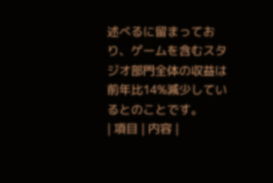述べるに留まっており、ゲームを含むスタジオ部門全体の収益は前年比14%減少しているとのことです。
| 項目 | 内容 |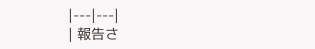|---|---|
| 報告さ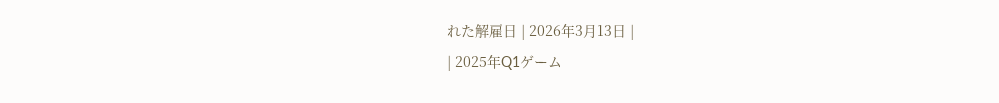れた解雇日 | 2026年3月13日 |
| 2025年Q1ゲーム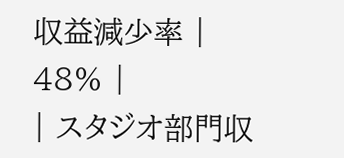収益減少率 | 48% |
| スタジオ部門収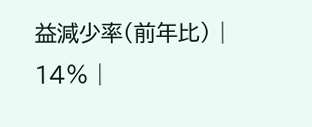益減少率(前年比) | 14% |